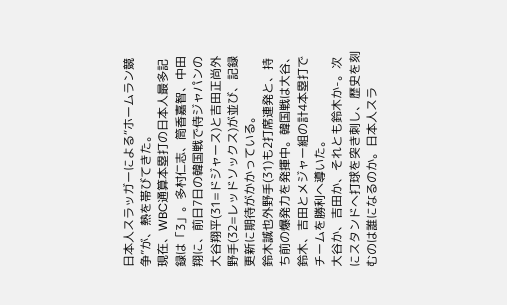日本人スラッガーによる“ホームラン競争”が、熱を帯びてきた。
現在、WBC通算本塁打の日本人最多記録は「3」。多村仁志、筒香嘉智、中田翔に、前日7日の韓国戦で侍ジャパンの大谷翔平(31=ドジャース)と吉田正尚外野手(32=レッドソックス)が並び、記録更新に期待がかかっている。
鈴木誠也外野手(31)も2打席連発と、持ち前の爆発力を発揮中。韓国戦は大谷、鈴木、吉田とメジャー組の計4本塁打でチームを勝利へ導いた。
大谷か、吉田か、それとも鈴木か-。次にスタンドへ打球を突き刺し、歴史を刻むのは誰になるのか。日本人スラ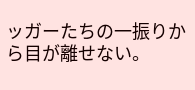ッガーたちの一振りから目が離せない。